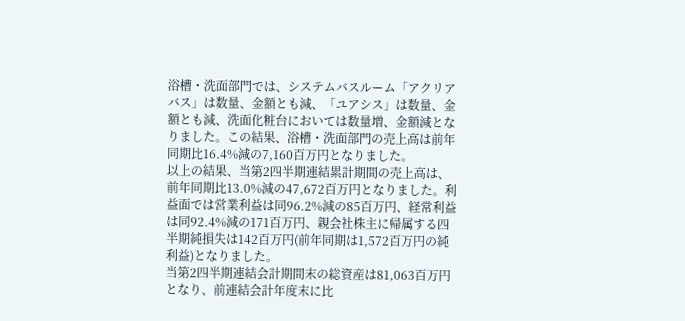浴槽・洗面部門では、システムバスルーム「アクリアバス」は数量、金額とも減、「ユアシス」は数量、金額とも減、洗面化粧台においては数量増、金額減となりました。この結果、浴槽・洗面部門の売上高は前年同期比16.4%減の7,160百万円となりました。
以上の結果、当第2四半期連結累計期間の売上高は、前年同期比13.0%減の47,672百万円となりました。利益面では営業利益は同96.2%減の85百万円、経常利益は同92.4%減の171百万円、親会社株主に帰属する四半期純損失は142百万円(前年同期は1,572百万円の純利益)となりました。
当第2四半期連結会計期間末の総資産は81,063百万円となり、前連結会計年度末に比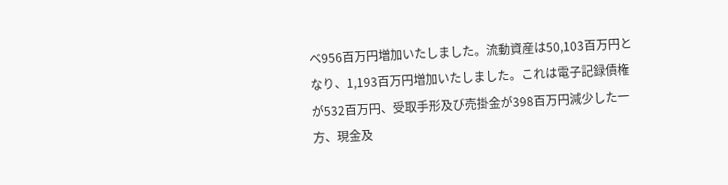べ956百万円増加いたしました。流動資産は50,103百万円となり、1,193百万円増加いたしました。これは電子記録債権が532百万円、受取手形及び売掛金が398百万円減少した一方、現金及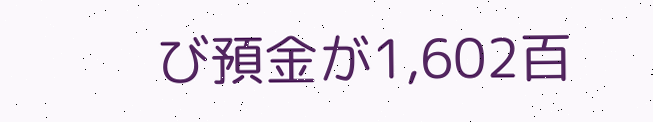び預金が1,602百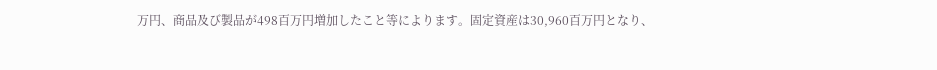万円、商品及び製品が498百万円増加したこと等によります。固定資産は30,960百万円となり、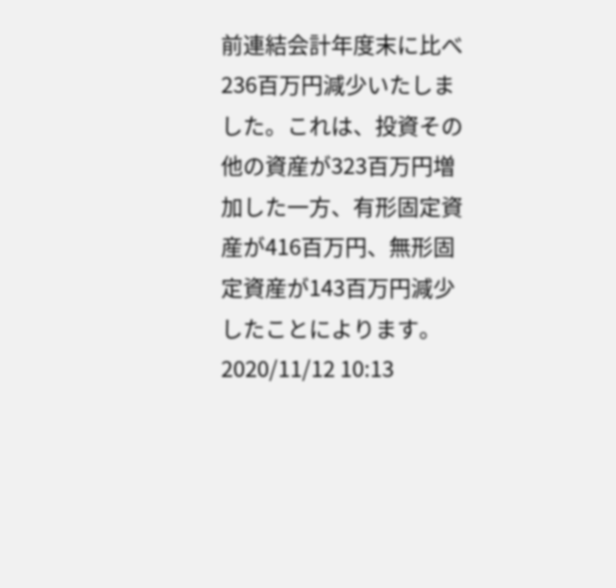前連結会計年度末に比べ236百万円減少いたしました。これは、投資その他の資産が323百万円増加した一方、有形固定資産が416百万円、無形固定資産が143百万円減少したことによります。
2020/11/12 10:13